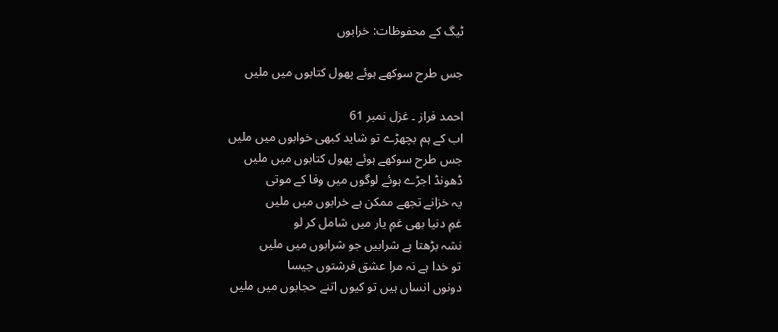ٹیگ کے محفوظات: خرابوں

جس طرح سوکھے ہوئے پھول کتابوں میں ملیں

احمد فراز ۔ غزل نمبر 61
اب کے ہم بچھڑے تو شاید کبھی خوابوں میں ملیں
جس طرح سوکھے ہوئے پھول کتابوں میں ملیں
ڈھونڈ اجڑے ہوئے لوگوں میں وفا کے موتی
یہ خزانے تجھے ممکن ہے خرابوں میں ملیں
غمِ دنیا بھی غمِ یار میں شامل کر لو
نشہ بڑھتا ہے شرابیں جو شرابوں میں ملیں
تو خدا ہے نہ مرا عشق فرشتوں جیسا
دونوں انساں ہیں تو کیوں اتنے حجابوں میں ملیں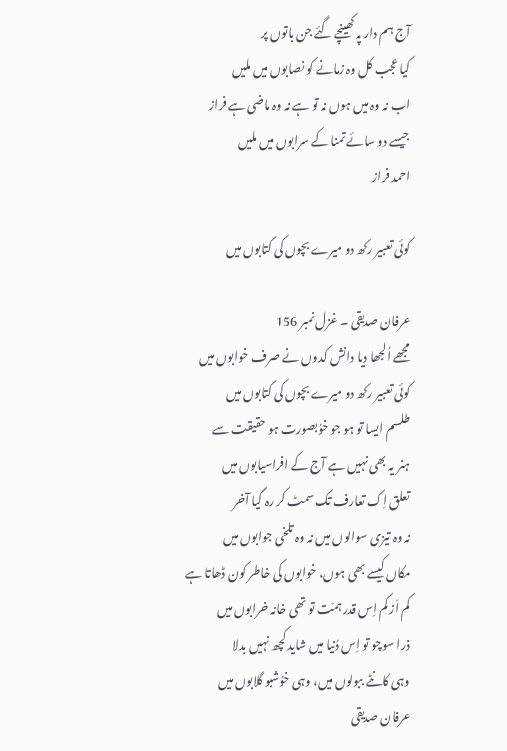آج ہم دار پہ کھینچے گئے جن باتوں پر
کیا عجب کل وہ زمانے کو نصابوں میں ملیں
اب نہ وہ میں ہوں نہ تو ہے نہ وہ ماضی ہے فراز
جیسے دو سائے تمنا کے سرابوں میں ملیں
احمد فراز

کوئی تعبیر رکھ دو میرے بچوں کی کتابوں میں

عرفان صدیقی ۔ غزل نمبر 156
مجھے اُلجھا دیا دانش کدوں نے صرف خوابوں میں
کوئی تعبیر رکھ دو میرے بچوں کی کتابوں میں
طلسم ایسا تو ہو جو خوُبصورت ہو حقیقت سے
ہنر یہ بھی نہیں ہے آج کے افراسیابوں میں
تعلق اِک تعارف تک سمٹ کر رہ گیا آخر
نہ وہ تیزی سوالوں میں نہ وہ تلخی جوابوں میں
مکاں کیسے بھی ہوں، خوابوں کی خاطر کون ڈھاتا ہے
کم اَز کم اِس قدر ہمّت تو تھی خانہ خرابوں میں
ذرا سوچو تو اِس دُنیا میں شاید کچھ نہیں بدلا
وہی کانٹے ببولوں میں، وہی خوُشبو گلابوں میں
عرفان صدیقی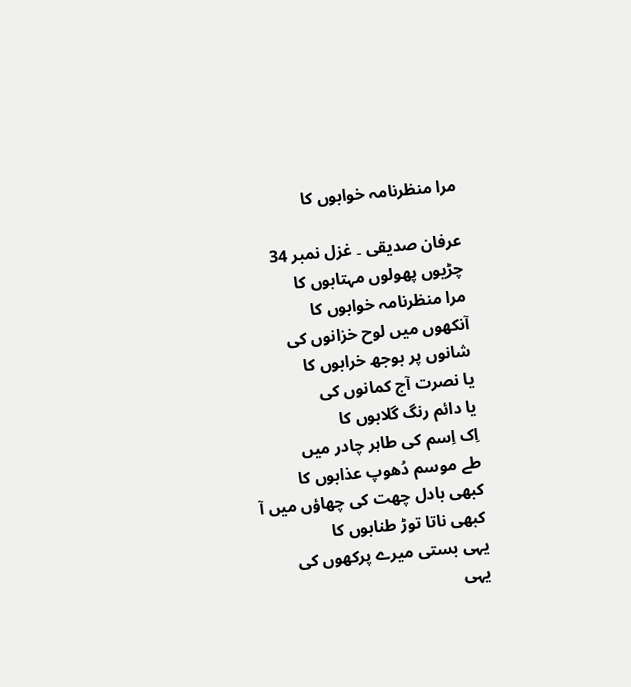مرا منظرنامہ خوابوں کا

عرفان صدیقی ۔ غزل نمبر 34
چڑیوں پھولوں مہتابوں کا
مرا منظرنامہ خوابوں کا
آنکھوں میں لوح خزانوں کی
شانوں پر بوجھ خرابوں کا
یا نصرت آج کمانوں کی
یا دائم رنگ گلابوں کا
اِک اِسم کی طاہر چادر میں
طے موسم دُھوپ عذابوں کا
کبھی بادل چھت کی چھاؤں میں آ
کبھی ناتا توڑ طنابوں کا
یہی بستی میرے پرکھوں کی
یہی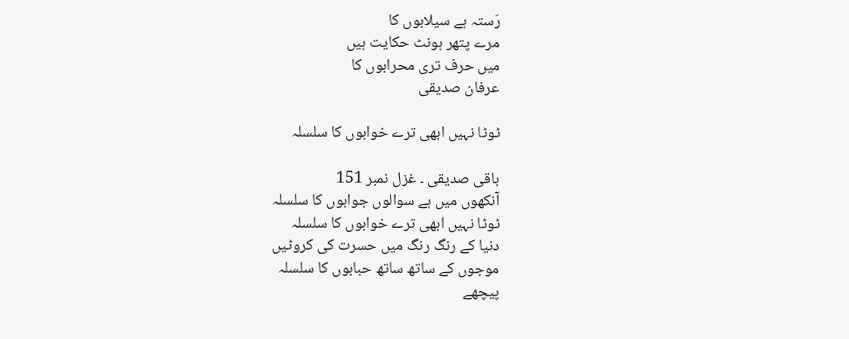رَستہ ہے سیلابوں کا
مرے پتھر ہونٹ حکایت ہیں
میں حرف تری محرابوں کا
عرفان صدیقی

ٹوٹا نہیں ابھی ترے خوابوں کا سلسلہ

باقی صدیقی ۔ غزل نمبر 151
آنکھوں میں ہے سوالوں جوابوں کا سلسلہ
ٹوٹا نہیں ابھی ترے خوابوں کا سلسلہ
دنیا کے رنگ رنگ میں حسرت کی کروٹیں
موجوں کے ساتھ ساتھ حبابوں کا سلسلہ
پیچھے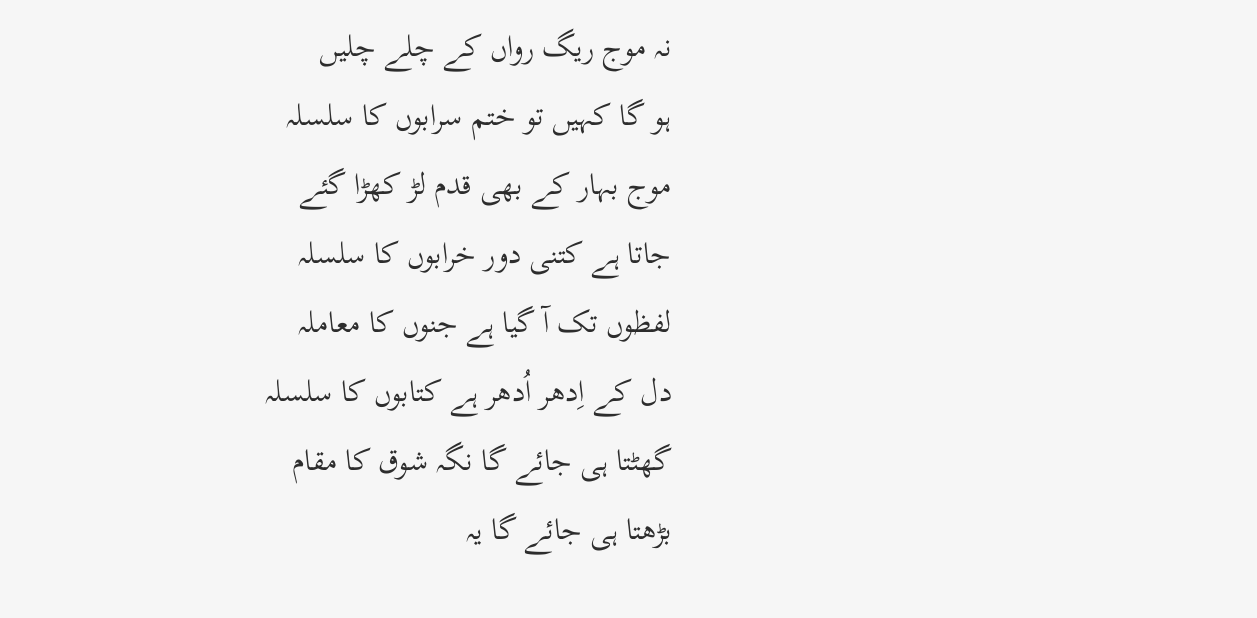نہ موج ریگ رواں کے چلے چلیں
ہو گا کہیں تو ختم سرابوں کا سلسلہ
موج بہار کے بھی قدم لڑ کھڑا گئے
جاتا ہے کتنی دور خرابوں کا سلسلہ
لفظوں تک آ گیا ہے جنوں کا معاملہ
دل کے اِدھر اُدھر ہے کتابوں کا سلسلہ
گھٹتا ہی جائے گا نگہ شوق کا مقام
بڑھتا ہی جائے گا یہ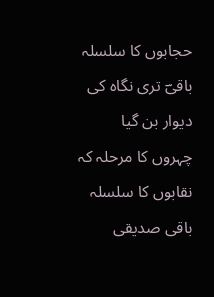حجابوں کا سلسلہ
باقیؔ تری نگاہ کی دیوار بن گیا
چہروں کا مرحلہ کہ نقابوں کا سلسلہ
باقی صدیقی